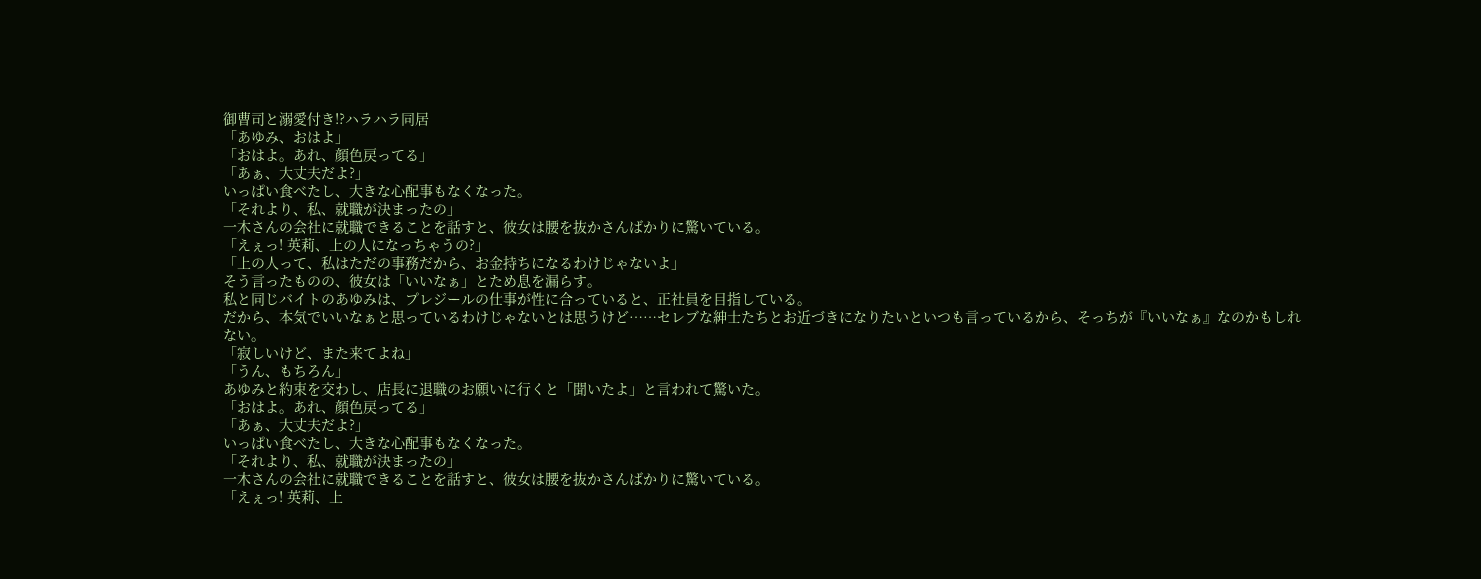御曹司と溺愛付き!?ハラハラ同居
「あゆみ、おはよ」
「おはよ。あれ、顔色戻ってる」
「あぁ、大丈夫だよ?」
いっぱい食べたし、大きな心配事もなくなった。
「それより、私、就職が決まったの」
一木さんの会社に就職できることを話すと、彼女は腰を抜かさんばかりに驚いている。
「えぇっ! 英莉、上の人になっちゃうの?」
「上の人って、私はただの事務だから、お金持ちになるわけじゃないよ」
そう言ったものの、彼女は「いいなぁ」とため息を漏らす。
私と同じバイトのあゆみは、プレジールの仕事が性に合っていると、正社員を目指している。
だから、本気でいいなぁと思っているわけじゃないとは思うけど……セレブな紳士たちとお近づきになりたいといつも言っているから、そっちが『いいなぁ』なのかもしれない。
「寂しいけど、また来てよね」
「うん、もちろん」
あゆみと約束を交わし、店長に退職のお願いに行くと「聞いたよ」と言われて驚いた。
「おはよ。あれ、顔色戻ってる」
「あぁ、大丈夫だよ?」
いっぱい食べたし、大きな心配事もなくなった。
「それより、私、就職が決まったの」
一木さんの会社に就職できることを話すと、彼女は腰を抜かさんばかりに驚いている。
「えぇっ! 英莉、上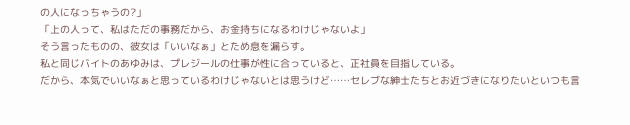の人になっちゃうの?」
「上の人って、私はただの事務だから、お金持ちになるわけじゃないよ」
そう言ったものの、彼女は「いいなぁ」とため息を漏らす。
私と同じバイトのあゆみは、プレジールの仕事が性に合っていると、正社員を目指している。
だから、本気でいいなぁと思っているわけじゃないとは思うけど……セレブな紳士たちとお近づきになりたいといつも言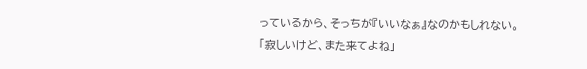っているから、そっちが『いいなぁ』なのかもしれない。
「寂しいけど、また来てよね」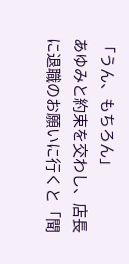「うん、もちろん」
あゆみと約束を交わし、店長に退職のお願いに行くと「聞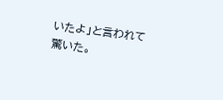いたよ」と言われて驚いた。